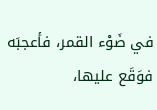في ضَوْء القمر، فأعجبَه فوَقَع عليها،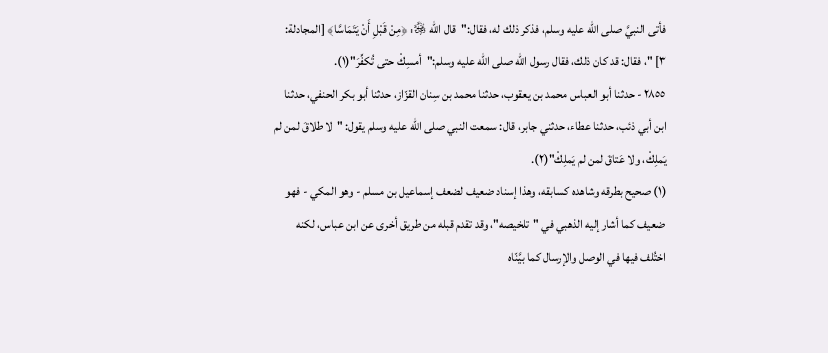فأتى النبيَّ صلى الله عليه وسلم، فذكر ذلك له، فقال:"قال الله ﷿: ﴿مِنْ قَبْلِ أَنْ يَتَمَاسَّا﴾ [المجادلة: ٣] "، فقال: قد كان ذلك، فقال رسول الله صلى الله عليه وسلم:"أمسِكْ حتى تُكفِّرَ"(١).
٢٨٥٥ - حدثنا أبو العباس محمد بن يعقوب، حدثنا محمد بن سِنان القزّاز، حدثنا أبو بكر الحنفي، حدثنا ابن أبي ذئب، حدثنا عطاء، حدثني جابر، قال: سمعت النبي صلى الله عليه وسلم يقول: "لا طلاقَ لمن لم يَملِكْ، ولا عَتاقَ لمن لم يَملِكْ"(٢).
(١) صحيح بطرقه وشاهده كسابقه، وهذا إسناد ضعيف لضعف إسماعيل بن مسلم - وهو المكي - فهو ضعيف كما أشار إليه الذهبي في "تلخيصه"، وقد تقدم قبله من طريق أخرى عن ابن عباس، لكنه اختُلف فيها في الوصل والإرسال كما بيَّنّاه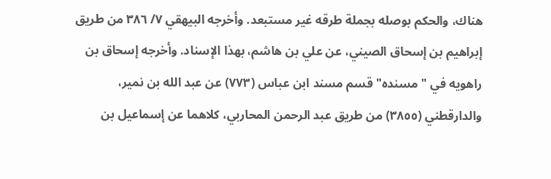هناك، والحكم بوصله بجملة طرقه غير مستبعد. وأخرجه البيهقي ٧/ ٣٨٦ من طريق إبراهيم بن إسحاق الصيني، عن علي بن هاشم، بهذا الإسناد. وأخرجه إسحاق بن راهويه في "مسنده" قسم مسند ابن عباس (٧٧٣) عن عبد الله بن نمير، والدارقطني (٣٨٥٥) من طريق عبد الرحمن المحاربي، كلاهما عن إسماعيل بن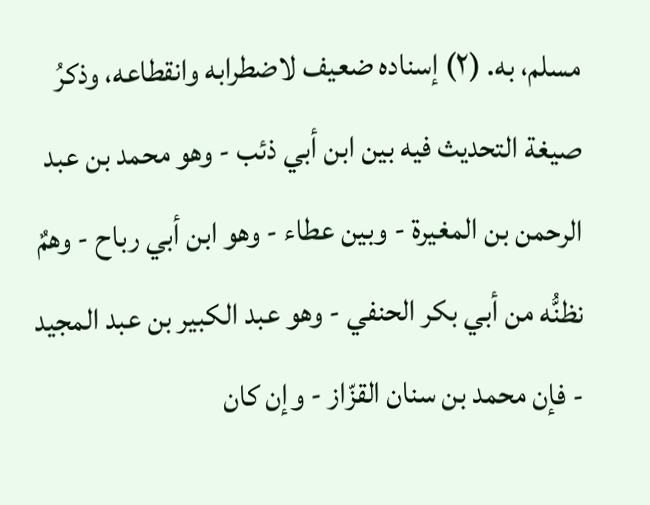مسلم، به. (٢) إسناده ضعيف لاضطرابه وانقطاعه، وذكرُ صيغة التحديث فيه بين ابن أبي ذئب - وهو محمد بن عبد الرحمن بن المغيرة - وبين عطاء - وهو ابن أبي رباح - وهمٌ نظنُّه من أبي بكر الحنفي - وهو عبد الكبير بن عبد المجيد - فإن محمد بن سنان القزّاز - وإن كان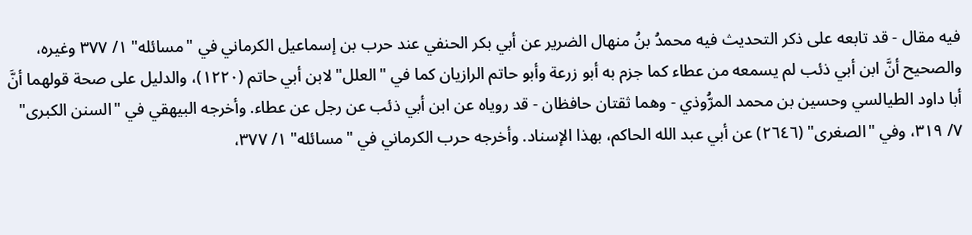فيه مقال - قد تابعه على ذكر التحديث فيه محمدُ بنُ منهال الضرير عن أبي بكر الحنفي عند حرب بن إسماعيل الكرماني في "مسائله" ١/ ٣٧٧ وغيره، والصحيح أنَّ ابن أبي ذئب لم يسمعه من عطاء كما جزم به أبو زرعة وأبو حاتم الرازيان كما في "العلل" لابن أبي حاتم (١٢٢٠)، والدليل على صحة قولهما أنَّ أبا داود الطيالسي وحسين بن محمد المرُّوذي - وهما ثقتان حافظان - قد روياه عن ابن أبي ذئب عن رجل عن عطاء. وأخرجه البيهقي في "السنن الكبرى" ٧/ ٣١٩، وفي "الصغرى" (٢٦٤٦) عن أبي عبد الله الحاكم، بهذا الإسناد. وأخرجه حرب الكرماني في "مسائله" ١/ ٣٧٧،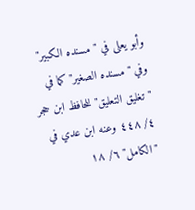وأبو يعلى في "مسنده الكبير" وفي "مسنده الصغير" كما في "تغليق التعليق" للحافظ ابن حجر ٤/ ٤٤٨ وعنه ابن عدي في "الكامل" ٦/ ١٨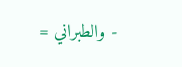- والطبراني =